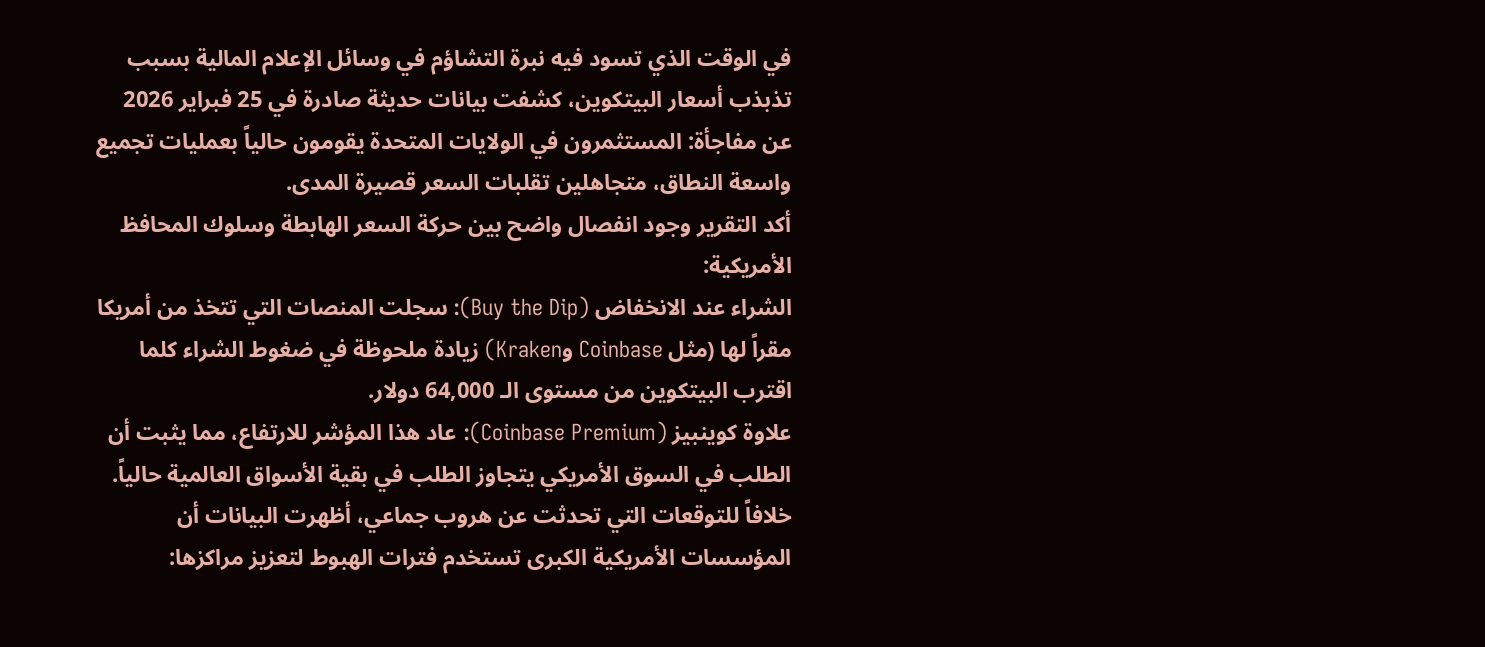في الوقت الذي تسود فيه نبرة التشاؤم في وسائل الإعلام المالية بسبب تذبذب أسعار البيتكوين، كشفت بيانات حديثة صادرة في 25 فبراير 2026 عن مفاجأة: المستثمرون في الولايات المتحدة يقومون حالياً بعمليات تجميع واسعة النطاق، متجاهلين تقلبات السعر قصيرة المدى.
أكد التقرير وجود انفصال واضح بين حركة السعر الهابطة وسلوك المحافظ الأمريكية:
الشراء عند الانخفاض (Buy the Dip): سجلت المنصات التي تتخذ من أمريكا مقراً لها (مثل Coinbase وKraken) زيادة ملحوظة في ضغوط الشراء كلما اقترب البيتكوين من مستوى الـ 64,000 دولار.
علاوة كوينبيز (Coinbase Premium): عاد هذا المؤشر للارتفاع، مما يثبت أن الطلب في السوق الأمريكي يتجاوز الطلب في بقية الأسواق العالمية حالياً.
خلافاً للتوقعات التي تحدثت عن هروب جماعي، أظهرت البيانات أن المؤسسات الأمريكية الكبرى تستخدم فترات الهبوط لتعزيز مراكزها: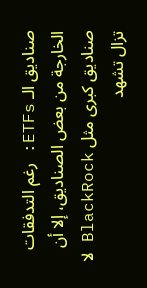صناديق الـ ETFs: رغم التدفقات الخارجة من بعض الصناديق، إلا أن صناديق كبرى مثل BlackRock لا تزال تشهد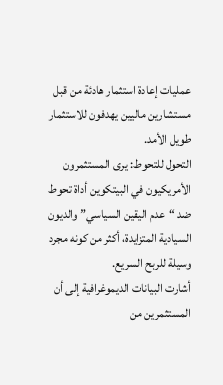عمليات إعادة استثمار هادئة من قبل مستشارين ماليين يهدفون للاستثمار طويل الأمد.
التحول للتحوط: يرى المستثمرون الأمريكيون في البيتكوين أداة تحوط ضد “عدم اليقين السياسي” والديون السيادية المتزايدة، أكثر من كونه مجرد وسيلة للربح السريع.
أشارت البيانات الديموغرافية إلى أن المستثمرين من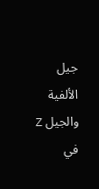جيل الألفية والجيل Z في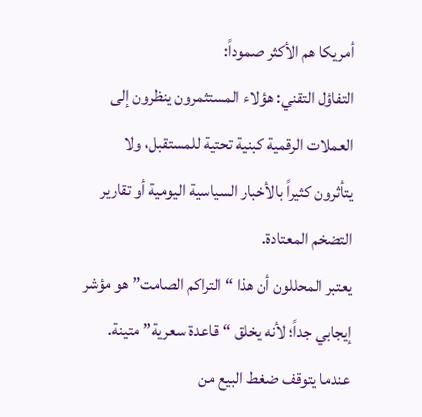أمريكا هم الأكثر صموداً:
التفاؤل التقني: هؤلاء المستثمرون ينظرون إلى العملات الرقمية كبنية تحتية للمستقبل، ولا يتأثرون كثيراً بالأخبار السياسية اليومية أو تقارير التضخم المعتادة.
يعتبر المحللون أن هذا “التراكم الصامت” هو مؤشر إيجابي جداً؛ لأنه يخلق “قاعدة سعرية” متينة. عندما يتوقف ضغط البيع من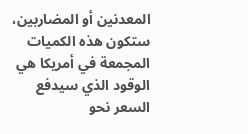المعدنين أو المضاربين، ستكون هذه الكميات المجمعة في أمريكا هي الوقود الذي سيدفع السعر نحو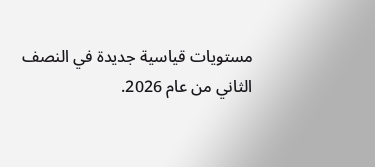مستويات قياسية جديدة في النصف الثاني من عام 2026.